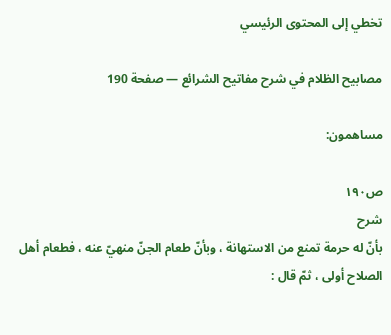تخطي إلى المحتوى الرئيسي

مصابيح الظلام في شرح مفاتيح الشرائع — صفحة 190

مساهمون:

ص١٩٠
شرح
بأنّ له حرمة تمنع من الاستهانة ، وبأنّ طعام الجنّ منهيّ عنه ، فطعام أهل الصلاح أولى ، ثمّ قال :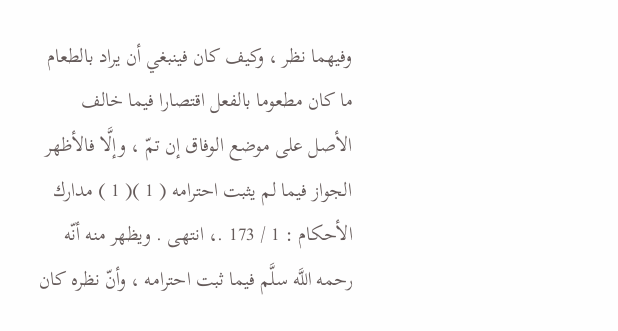وفيهما نظر ، وكيف كان فينبغي أن يراد بالطعام ما كان مطعوما بالفعل اقتصارا فيما خالف الأصل على موضع الوفاق إن تمّ ، وإلَّا فالأظهر الجواز فيما لم يثبت احترامه ( 1 )( 1 ) مدارك الأحكام : 1 / 173 .، انتهى . ويظهر منه أنّه رحمه اللَّه سلَّم فيما ثبت احترامه ، وأنّ نظره كان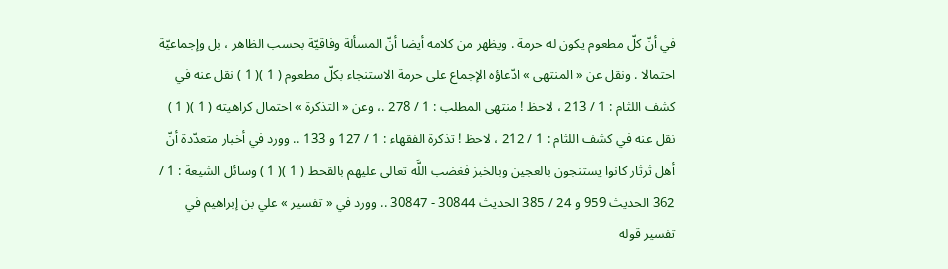في أنّ كلّ مطعوم يكون له حرمة . ويظهر من كلامه أيضا أنّ المسألة وفاقيّة بحسب الظاهر ، بل وإجماعيّة احتمالا . ونقل عن « المنتهى » ادّعاؤه الإجماع على حرمة الاستنجاء بكلّ مطعوم ( 1 )( 1 ) نقل عنه في كشف اللثام : 1 / 213 ، لاحظ ! منتهى المطلب : 1 / 278 .، وعن « التذكرة » احتمال كراهيته ( 1 )( 1 ) نقل عنه في كشف اللثام : 1 / 212 ، لاحظ ! تذكرة الفقهاء : 1 / 127 و 133 .. وورد في أخبار متعدّدة أنّ أهل ثرثار كانوا يستنجون بالعجين وبالخبز فغضب اللَّه تعالى عليهم بالقحط ( 1 )( 1 ) وسائل الشيعة : 1 / 362 الحديث 959 و 24 / 385 الحديث 30844 - 30847 .. وورد في « تفسير » علي بن إبراهيم في تفسير قوله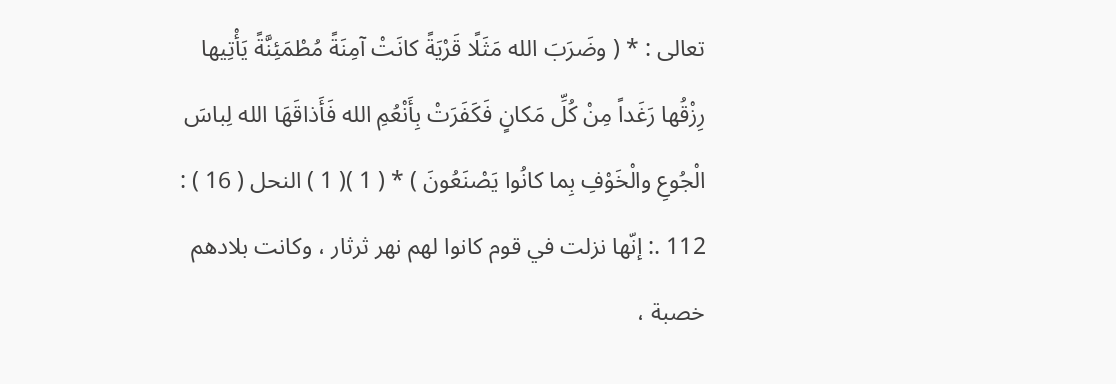تعالى : * ( وضَرَبَ الله مَثَلًا قَرْيَةً كانَتْ آمِنَةً مُطْمَئِنَّةً يَأْتِيها رِزْقُها رَغَداً مِنْ كُلِّ مَكانٍ فَكَفَرَتْ بِأَنْعُمِ الله فَأَذاقَهَا الله لِباسَ الْجُوعِ والْخَوْفِ بِما كانُوا يَصْنَعُونَ ) * ( 1 )( 1 ) النحل ( 16 ) : 112 .: إنّها نزلت في قوم كانوا لهم نهر ثرثار ، وكانت بلادهم خصبة ،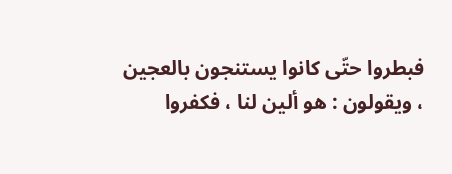فبطروا حتّى كانوا يستنجون بالعجين ، ويقولون : هو ألين لنا ، فكفروا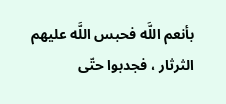بأنعم اللَّه فحبس اللَّه عليهم الثرثار ، فجدبوا حتّى